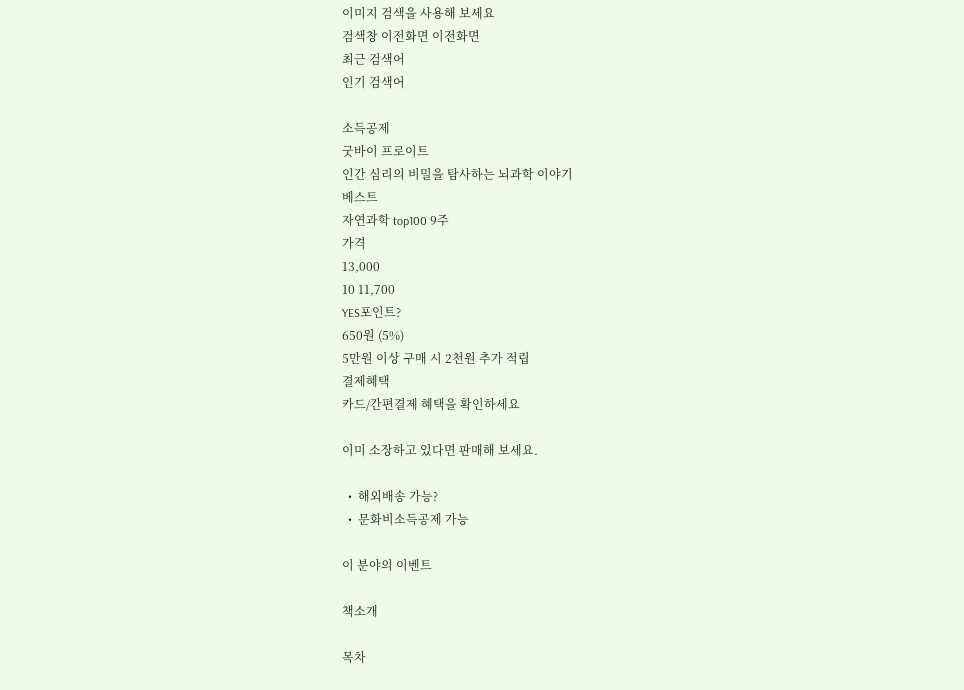이미지 검색을 사용해 보세요
검색창 이전화면 이전화면
최근 검색어
인기 검색어

소득공제
굿바이 프로이트
인간 심리의 비밀을 탐사하는 뇌과학 이야기
베스트
자연과학 top100 9주
가격
13,000
10 11,700
YES포인트?
650원 (5%)
5만원 이상 구매 시 2천원 추가 적립
결제혜택
카드/간편결제 혜택을 확인하세요

이미 소장하고 있다면 판매해 보세요.

  •  해외배송 가능?
  •  문화비소득공제 가능

이 분야의 이벤트

책소개

목차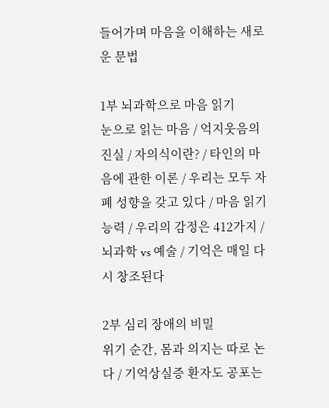들어가며 마음을 이해하는 새로운 문법

1부 뇌과학으로 마음 읽기
눈으로 읽는 마음 / 억지웃음의 진실 / 자의식이란? / 타인의 마음에 관한 이론 / 우리는 모두 자폐 성향을 갖고 있다 / 마음 읽기 능력 / 우리의 감정은 412가지 / 뇌과학 vs 예술 / 기억은 매일 다시 창조된다

2부 심리 장애의 비밀
위기 순간, 몸과 의지는 따로 논다 / 기억상실증 환자도 공포는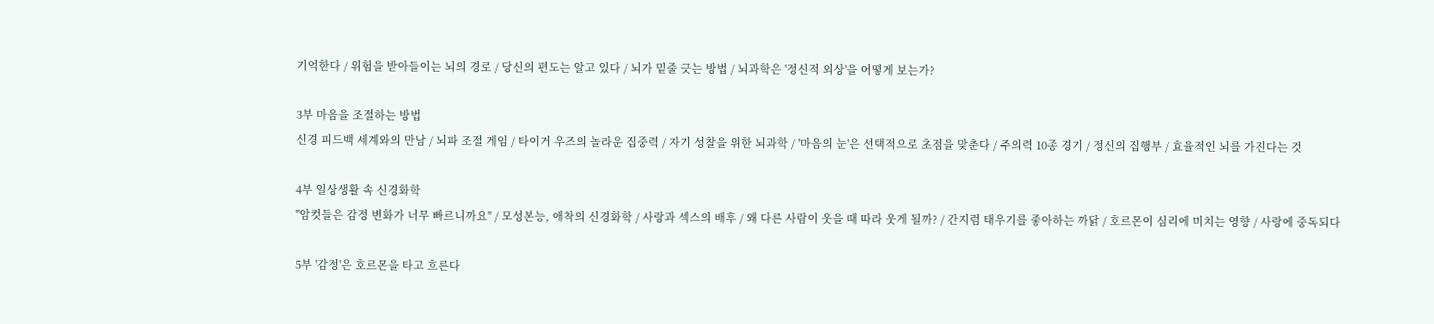기억한다 / 위험을 받아들이는 뇌의 경로 / 당신의 편도는 알고 있다 / 뇌가 밑줄 긋는 방법 / 뇌과학은 '정신적 외상'을 어떻게 보는가?

3부 마음을 조절하는 방법
신경 피드백 세계와의 만남 / 뇌파 조절 게임 / 타이거 우즈의 놀라운 집중력 / 자기 성찰을 위한 뇌과학 / '마음의 눈'은 선택적으로 초점을 맞춘다 / 주의력 10종 경기 / 정신의 집행부 / 효율적인 뇌를 가진다는 것

4부 일상생활 속 신경화학
"암컷들은 감정 변화가 너무 빠르니까요" / 모성본능, 애착의 신경화학 / 사랑과 섹스의 배후 / 왜 다른 사람이 웃을 때 따라 웃게 될까? / 간지럼 태우기를 좋아하는 까닭 / 호르몬이 심리에 미치는 영향 / 사랑에 중독되다

5부 '감정'은 호르몬을 타고 흐른다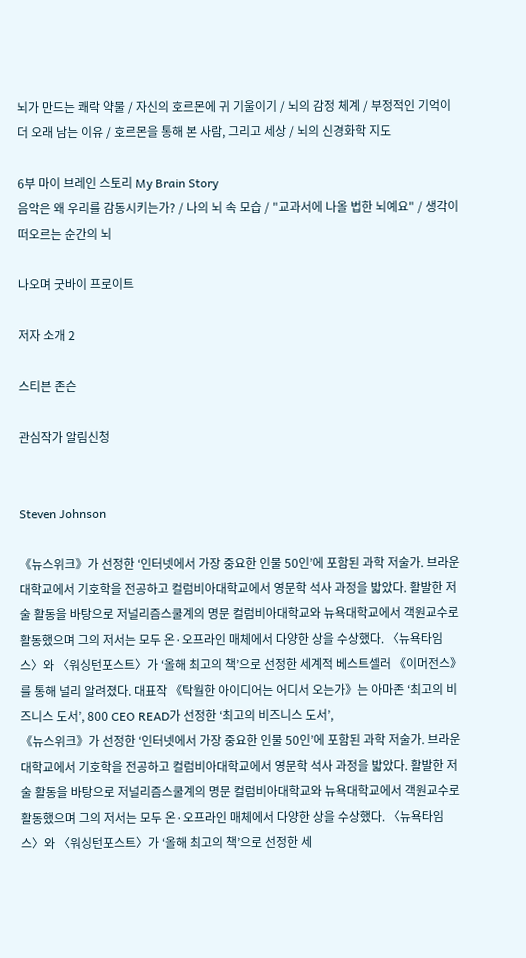뇌가 만드는 쾌락 약물 / 자신의 호르몬에 귀 기울이기 / 뇌의 감정 체계 / 부정적인 기억이 더 오래 남는 이유 / 호르몬을 통해 본 사람, 그리고 세상 / 뇌의 신경화학 지도

6부 마이 브레인 스토리 My Brain Story
음악은 왜 우리를 감동시키는가? / 나의 뇌 속 모습 / "교과서에 나올 법한 뇌예요" / 생각이 떠오르는 순간의 뇌

나오며 굿바이 프로이트

저자 소개 2

스티븐 존슨

관심작가 알림신청


Steven Johnson

《뉴스위크》가 선정한 ‘인터넷에서 가장 중요한 인물 50인’에 포함된 과학 저술가. 브라운대학교에서 기호학을 전공하고 컬럼비아대학교에서 영문학 석사 과정을 밟았다. 활발한 저술 활동을 바탕으로 저널리즘스쿨계의 명문 컬럼비아대학교와 뉴욕대학교에서 객원교수로 활동했으며 그의 저서는 모두 온·오프라인 매체에서 다양한 상을 수상했다. 〈뉴욕타임스〉와 〈워싱턴포스트〉가 ‘올해 최고의 책’으로 선정한 세계적 베스트셀러 《이머전스》를 통해 널리 알려졌다. 대표작 《탁월한 아이디어는 어디서 오는가》는 아마존 ‘최고의 비즈니스 도서’, 800 CEO READ가 선정한 ‘최고의 비즈니스 도서’,
《뉴스위크》가 선정한 ‘인터넷에서 가장 중요한 인물 50인’에 포함된 과학 저술가. 브라운대학교에서 기호학을 전공하고 컬럼비아대학교에서 영문학 석사 과정을 밟았다. 활발한 저술 활동을 바탕으로 저널리즘스쿨계의 명문 컬럼비아대학교와 뉴욕대학교에서 객원교수로 활동했으며 그의 저서는 모두 온·오프라인 매체에서 다양한 상을 수상했다. 〈뉴욕타임스〉와 〈워싱턴포스트〉가 ‘올해 최고의 책’으로 선정한 세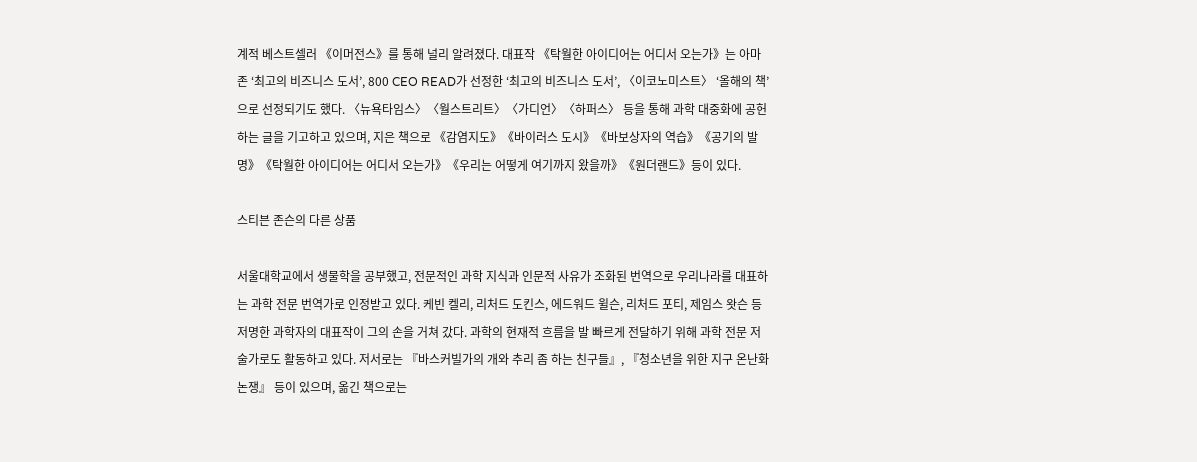계적 베스트셀러 《이머전스》를 통해 널리 알려졌다. 대표작 《탁월한 아이디어는 어디서 오는가》는 아마존 ‘최고의 비즈니스 도서’, 800 CEO READ가 선정한 ‘최고의 비즈니스 도서’, 〈이코노미스트〉 ‘올해의 책’으로 선정되기도 했다. 〈뉴욕타임스〉〈월스트리트〉〈가디언〉〈하퍼스〉 등을 통해 과학 대중화에 공헌하는 글을 기고하고 있으며, 지은 책으로 《감염지도》《바이러스 도시》《바보상자의 역습》《공기의 발명》《탁월한 아이디어는 어디서 오는가》《우리는 어떻게 여기까지 왔을까》《원더랜드》등이 있다.

스티븐 존슨의 다른 상품

서울대학교에서 생물학을 공부했고, 전문적인 과학 지식과 인문적 사유가 조화된 번역으로 우리나라를 대표하는 과학 전문 번역가로 인정받고 있다. 케빈 켈리, 리처드 도킨스, 에드워드 윌슨, 리처드 포티, 제임스 왓슨 등 저명한 과학자의 대표작이 그의 손을 거쳐 갔다. 과학의 현재적 흐름을 발 빠르게 전달하기 위해 과학 전문 저술가로도 활동하고 있다. 저서로는 『바스커빌가의 개와 추리 좀 하는 친구들』, 『청소년을 위한 지구 온난화 논쟁』 등이 있으며, 옮긴 책으로는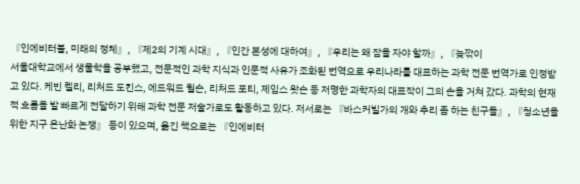『인에비터블, 미래의 정체』, 『제2의 기계 시대』, 『인간 본성에 대하여』, 『우리는 왜 잠을 자야 할까』, 『늦깎이
서울대학교에서 생물학을 공부했고, 전문적인 과학 지식과 인문적 사유가 조화된 번역으로 우리나라를 대표하는 과학 전문 번역가로 인정받고 있다. 케빈 켈리, 리처드 도킨스, 에드워드 윌슨, 리처드 포티, 제임스 왓슨 등 저명한 과학자의 대표작이 그의 손을 거쳐 갔다. 과학의 현재적 흐름을 발 빠르게 전달하기 위해 과학 전문 저술가로도 활동하고 있다. 저서로는 『바스커빌가의 개와 추리 좀 하는 친구들』, 『청소년을 위한 지구 온난화 논쟁』 등이 있으며, 옮긴 책으로는 『인에비터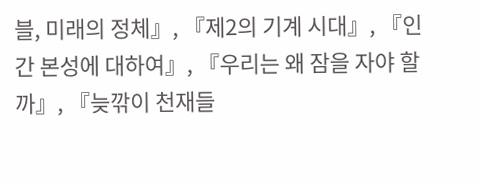블, 미래의 정체』, 『제2의 기계 시대』, 『인간 본성에 대하여』, 『우리는 왜 잠을 자야 할까』, 『늦깎이 천재들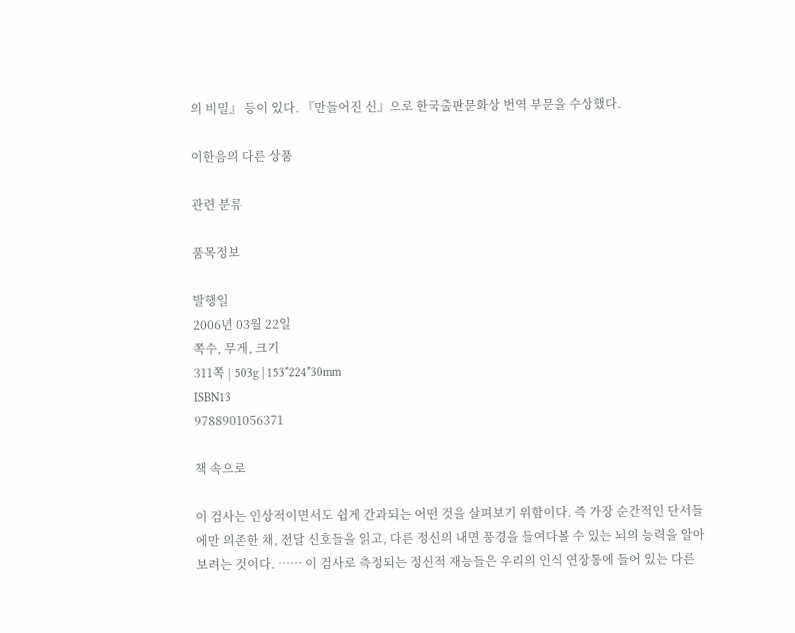의 비밀』 등이 있다. 『만들어진 신』으로 한국출판문화상 번역 부문을 수상했다.

이한음의 다른 상품

관련 분류

품목정보

발행일
2006년 03월 22일
쪽수, 무게, 크기
311쪽 | 503g | 153*224*30mm
ISBN13
9788901056371

책 속으로

이 검사는 인상적이면서도 쉽게 간과되는 어떤 것을 살펴보기 위함이다. 즉 가장 순간적인 단서들에만 의존한 채, 전달 신호들을 읽고, 다른 정신의 내면 풍경을 들여다볼 수 있는 뇌의 능력을 알아보려는 것이다. …… 이 검사로 측정되는 정신적 재능들은 우리의 인식 연장통에 들어 있는 다른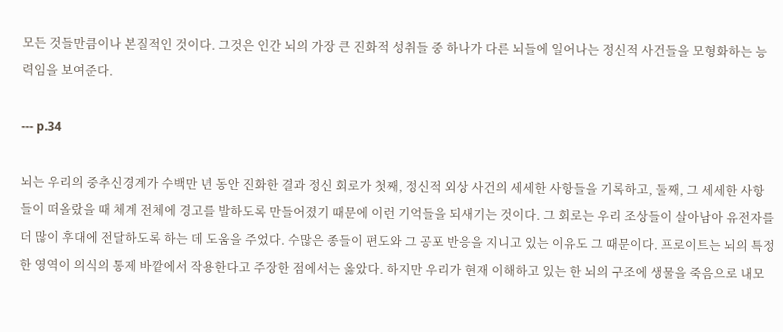모든 것들만큼이나 본질적인 것이다. 그것은 인간 뇌의 가장 큰 진화적 성취들 중 하나가 다른 뇌들에 일어나는 정신적 사건들을 모형화하는 능력임을 보여준다.

--- p.34

뇌는 우리의 중추신경계가 수백만 년 동안 진화한 결과 정신 회로가 첫째, 정신적 외상 사건의 세세한 사항들을 기록하고, 둘째, 그 세세한 사항들이 떠올랐을 때 체계 전체에 경고를 발하도록 만들어졌기 때문에 이런 기억들을 되새기는 것이다. 그 회로는 우리 조상들이 살아남아 유전자를 더 많이 후대에 전달하도록 하는 데 도움을 주었다. 수많은 종들이 편도와 그 공포 반응을 지니고 있는 이유도 그 때문이다. 프로이트는 뇌의 특정한 영역이 의식의 통제 바깥에서 작용한다고 주장한 점에서는 옳았다. 하지만 우리가 현재 이해하고 있는 한 뇌의 구조에 생물을 죽음으로 내모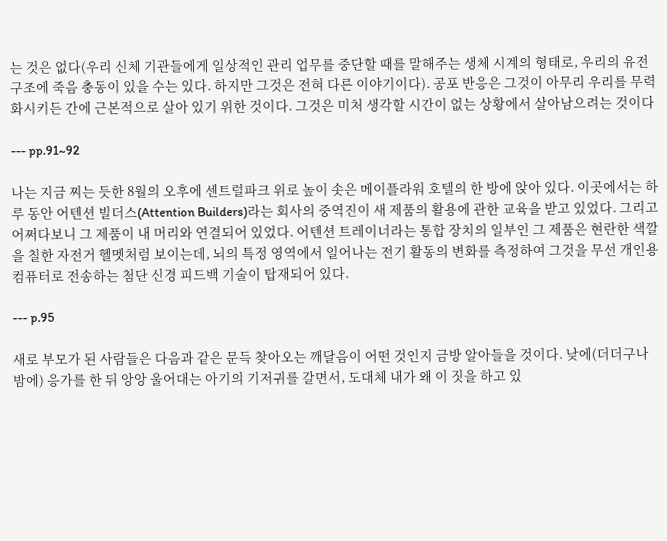는 것은 없다(우리 신체 기관들에게 일상적인 관리 업무를 중단할 때를 말해주는 생체 시계의 형태로, 우리의 유전 구조에 죽음 충동이 있을 수는 있다. 하지만 그것은 전혀 다른 이야기이다). 공포 반응은 그것이 아무리 우리를 무력화시키든 간에 근본적으로 살아 있기 위한 것이다. 그것은 미처 생각할 시간이 없는 상황에서 살아남으려는 것이다

--- pp.91~92

나는 지금 찌는 듯한 8월의 오후에 센트럴파크 위로 높이 솟은 메이플라워 호텔의 한 방에 앉아 있다. 이곳에서는 하루 동안 어텐션 빌더스(Attention Builders)라는 회사의 중역진이 새 제품의 활용에 관한 교육을 받고 있었다. 그리고 어쩌다보니 그 제품이 내 머리와 연결되어 있었다. 어텐션 트레이너라는 통합 장치의 일부인 그 제품은 현란한 색깔을 칠한 자전거 헬멧처럼 보이는데, 뇌의 특정 영역에서 일어나는 전기 활동의 변화를 측정하여 그것을 무선 개인용 컴퓨터로 전송하는 첨단 신경 피드백 기술이 탑재되어 있다.

--- p.95

새로 부모가 된 사람들은 다음과 같은 문득 찾아오는 깨달음이 어떤 것인지 금방 알아들을 것이다. 낮에(더더구나 밤에) 응가를 한 뒤 앙앙 울어대는 아기의 기저귀를 갈면서, 도대체 내가 왜 이 짓을 하고 있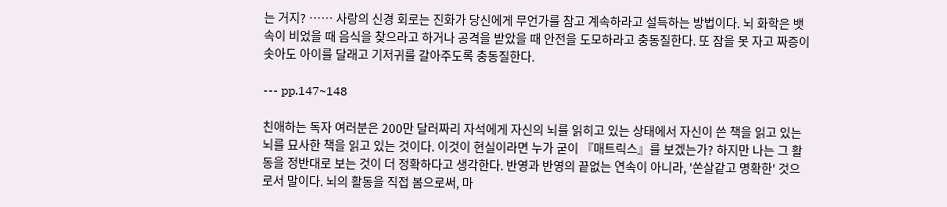는 거지? …… 사랑의 신경 회로는 진화가 당신에게 무언가를 참고 계속하라고 설득하는 방법이다. 뇌 화학은 뱃속이 비었을 때 음식을 찾으라고 하거나 공격을 받았을 때 안전을 도모하라고 충동질한다. 또 잠을 못 자고 짜증이 솟아도 아이를 달래고 기저귀를 갈아주도록 충동질한다.

--- pp.147~148

친애하는 독자 여러분은 200만 달러짜리 자석에게 자신의 뇌를 읽히고 있는 상태에서 자신이 쓴 책을 읽고 있는 뇌를 묘사한 책을 읽고 있는 것이다. 이것이 현실이라면 누가 굳이 『매트릭스』를 보겠는가? 하지만 나는 그 활동을 정반대로 보는 것이 더 정확하다고 생각한다. 반영과 반영의 끝없는 연속이 아니라, '쏜살같고 명확한' 것으로서 말이다. 뇌의 활동을 직접 봄으로써, 마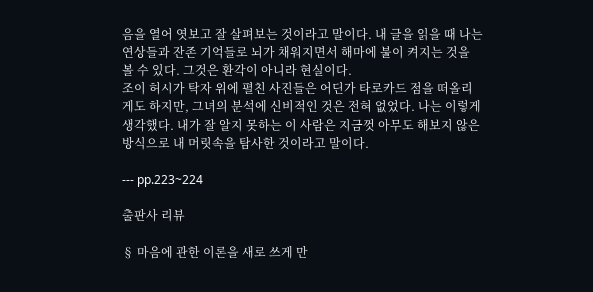음을 열어 엿보고 잘 살펴보는 것이라고 말이다. 내 글을 읽을 때 나는 연상들과 잔존 기억들로 뇌가 채워지면서 해마에 불이 켜지는 것을 볼 수 있다. 그것은 환각이 아니라 현실이다.
조이 허시가 탁자 위에 펼친 사진들은 어딘가 타로카드 점을 떠올리게도 하지만, 그녀의 분석에 신비적인 것은 전혀 없었다. 나는 이렇게 생각했다. 내가 잘 알지 못하는 이 사람은 지금껏 아무도 해보지 않은 방식으로 내 머릿속을 탐사한 것이라고 말이다.

--- pp.223~224

출판사 리뷰

§ 마음에 관한 이론을 새로 쓰게 만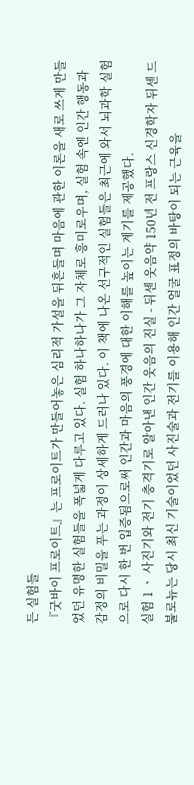든 실험들
『굿바이 프로이트』는 프로이트가 만들어놓은 심리적 가설을 뒤흔들며 마음에 관한 이론을 새로 쓰게 만들었던 유명한 실험들을 폭넓게 다루고 있다. 실험 하나하나가 그 자체로 흥미로우며, 실험 속엔 인간 행동과 감정의 비밀을 푸는 과정이 상세하게 드러나 있다. 이 책에 나온 선구적인 실험들은 최근에 와서 뇌과학 실험으로 다시 한 번 입증됨으로써 인간과 마음의 풍경에 대한 이해를 높이는 계기를 제공했다.
실험 1 ㆍ 사진기와 전기 충격기로 알아낸 인간 웃음의 진실 - 뒤센 웃음약 150년 전 프랑스 신경학자 뒤센 드 불로뉴는 당시 최신 기술이었던 사진술과 전기를 이용해 인간 얼굴 표정의 바탕이 되는 근육을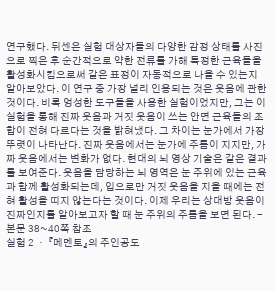연구했다. 뒤센은 실험 대상자들의 다양한 감정 상태를 사진으로 찍은 후 순간적으로 약한 전류를 가해 특정한 근육들을 활성화시킴으로써 같은 표정이 자동적으로 나올 수 있는지 알아보았다. 이 연구 중 가장 널리 인용되는 것은 웃음에 관한 것이다. 비록 엉성한 도구들을 사용한 실험이었지만, 그는 이 실험을 통해 진짜 웃음과 거짓 웃음이 쓰는 안면 근육들의 조합이 전혀 다르다는 것을 밝혀냈다. 그 차이는 눈가에서 가장 뚜렷이 나타난다. 진짜 웃음에서는 눈가에 주름이 지지만, 가짜 웃음에서는 변화가 없다. 현대의 뇌 영상 기술은 같은 결과를 보여준다. 웃음을 담당하는 뇌 영역은 눈 주위에 있는 근육과 함께 활성화되는데, 입으로만 거짓 웃음을 지을 때에는 전혀 활성을 띠지 않는다는 것이다. 이제 우리는 상대방 웃음이 진짜인지를 알아보고자 할 때 눈 주위의 주름을 보면 된다. - 본문 38~40쪽 참조
실험 2 ㆍ 『메멘토』의 주인공도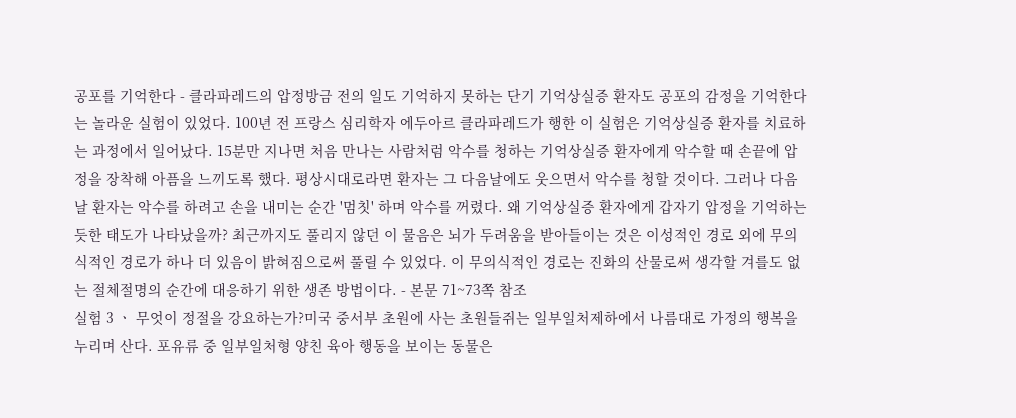공포를 기억한다 - 클라파레드의 압정방금 전의 일도 기억하지 못하는 단기 기억상실증 환자도 공포의 감정을 기억한다는 놀라운 실험이 있었다. 100년 전 프랑스 심리학자 에두아르 클라파레드가 행한 이 실험은 기억상실증 환자를 치료하는 과정에서 일어났다. 15분만 지나면 처음 만나는 사람처럼 악수를 청하는 기억상실증 환자에게 악수할 때 손끝에 압정을 장착해 아픔을 느끼도록 했다. 평상시대로라면 환자는 그 다음날에도 웃으면서 악수를 청할 것이다. 그러나 다음날 환자는 악수를 하려고 손을 내미는 순간 '멈칫' 하며 악수를 꺼렸다. 왜 기억상실증 환자에게 갑자기 압정을 기억하는 듯한 태도가 나타났을까? 최근까지도 풀리지 않던 이 물음은 뇌가 두려움을 받아들이는 것은 이성적인 경로 외에 무의식적인 경로가 하나 더 있음이 밝혀짐으로써 풀릴 수 있었다. 이 무의식적인 경로는 진화의 산물로써 생각할 겨를도 없는 절체절명의 순간에 대응하기 위한 생존 방법이다. - 본문 71~73쪽 참조
실험 3 ㆍ 무엇이 정절을 강요하는가?미국 중서부 초원에 사는 초원들쥐는 일부일처제하에서 나름대로 가정의 행복을 누리며 산다. 포유류 중 일부일처형 양친 육아 행동을 보이는 동물은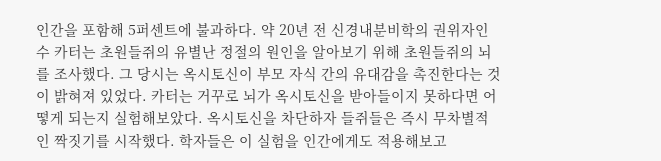인간을 포함해 5퍼센트에 불과하다. 약 20년 전 신경내분비학의 권위자인 수 카터는 초원들쥐의 유별난 정절의 원인을 알아보기 위해 초원들쥐의 뇌를 조사했다. 그 당시는 옥시토신이 부모 자식 간의 유대감을 촉진한다는 것이 밝혀져 있었다. 카터는 거꾸로 뇌가 옥시토신을 받아들이지 못하다면 어떻게 되는지 실험해보았다. 옥시토신을 차단하자 들쥐들은 즉시 무차별적인 짝짓기를 시작했다. 학자들은 이 실험을 인간에게도 적용해보고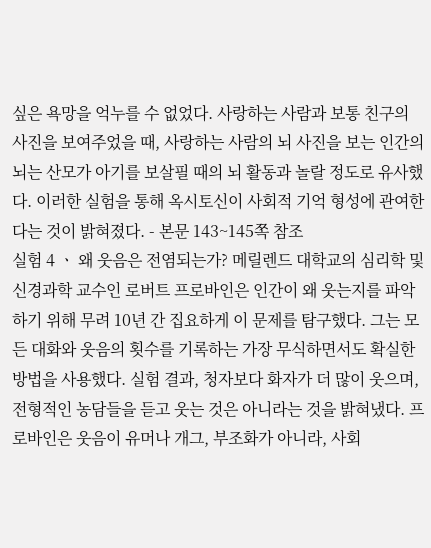싶은 욕망을 억누를 수 없었다. 사랑하는 사람과 보통 친구의 사진을 보여주었을 때, 사랑하는 사람의 뇌 사진을 보는 인간의 뇌는 산모가 아기를 보살필 때의 뇌 활동과 놀랄 정도로 유사했다. 이러한 실험을 통해 옥시토신이 사회적 기억 형성에 관여한다는 것이 밝혀졌다. - 본문 143~145쪽 참조
실험 4 ㆍ 왜 웃음은 전염되는가? 메릴렌드 대학교의 심리학 및 신경과학 교수인 로버트 프로바인은 인간이 왜 웃는지를 파악하기 위해 무려 10년 간 집요하게 이 문제를 탐구했다. 그는 모든 대화와 웃음의 횟수를 기록하는 가장 무식하면서도 확실한 방법을 사용했다. 실험 결과, 청자보다 화자가 더 많이 웃으며, 전형적인 농담들을 듣고 웃는 것은 아니라는 것을 밝혀냈다. 프로바인은 웃음이 유머나 개그, 부조화가 아니라, 사회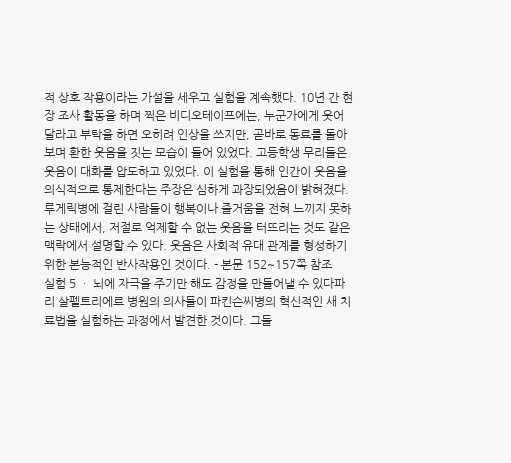적 상호 작용이라는 가설을 세우고 실험을 계속했다. 10년 간 현장 조사 활동을 하며 찍은 비디오테이프에는, 누군가에게 웃어달라고 부탁을 하면 오히려 인상을 쓰지만, 곧바로 동료를 돌아보며 환한 웃음을 짓는 모습이 들어 있었다. 고등학생 무리들은 웃음이 대화를 압도하고 있었다. 이 실험을 통해 인간이 웃음을 의식적으로 통제한다는 주장은 심하게 과장되었음이 밝혀졌다. 루게릭병에 걸린 사람들이 행복이나 즐거움을 전혀 느끼지 못하는 상태에서, 저절로 억제할 수 없는 웃음을 터뜨리는 것도 같은 맥락에서 설명할 수 있다. 웃음은 사회적 유대 관계를 형성하기 위한 본능적인 반사작용인 것이다. - 본문 152~157쪽 참조
실험 5 ㆍ 뇌에 자극을 주기만 해도 감정을 만들어낼 수 있다파리 살펠트리에르 병원의 의사들이 파킨슨씨병의 혁신적인 새 치료법을 실험하는 과정에서 발견한 것이다. 그들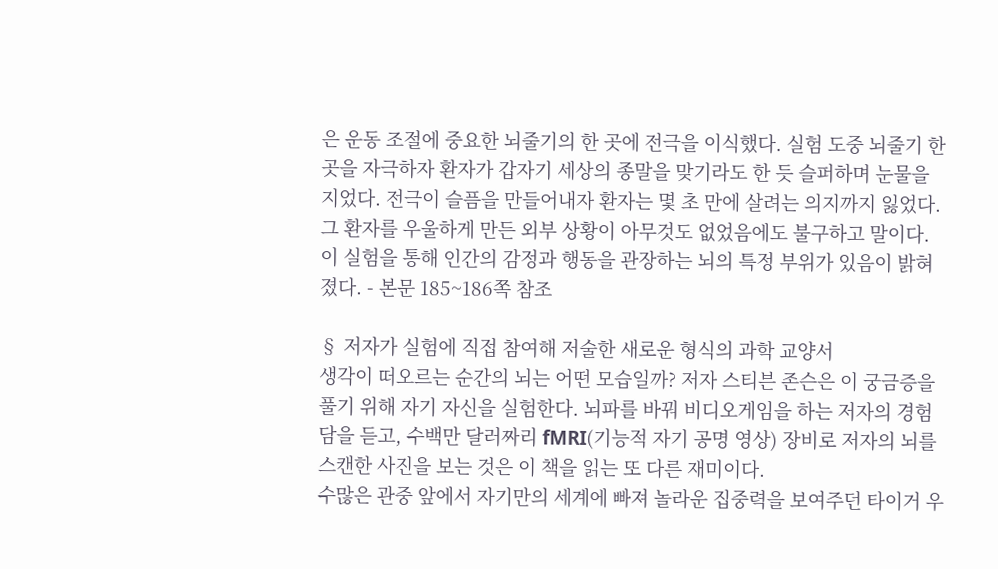은 운동 조절에 중요한 뇌줄기의 한 곳에 전극을 이식했다. 실험 도중 뇌줄기 한 곳을 자극하자 환자가 갑자기 세상의 종말을 맞기라도 한 듯 슬퍼하며 눈물을 지었다. 전극이 슬픔을 만들어내자 환자는 몇 초 만에 살려는 의지까지 잃었다. 그 환자를 우울하게 만든 외부 상황이 아무것도 없었음에도 불구하고 말이다. 이 실험을 통해 인간의 감정과 행동을 관장하는 뇌의 특정 부위가 있음이 밝혀졌다. - 본문 185~186쪽 참조

§ 저자가 실험에 직접 참여해 저술한 새로운 형식의 과학 교양서
생각이 떠오르는 순간의 뇌는 어떤 모습일까? 저자 스티븐 존슨은 이 궁금증을 풀기 위해 자기 자신을 실험한다. 뇌파를 바꿔 비디오게임을 하는 저자의 경험담을 듣고, 수백만 달러짜리 fMRI(기능적 자기 공명 영상) 장비로 저자의 뇌를 스캔한 사진을 보는 것은 이 책을 읽는 또 다른 재미이다.
수많은 관중 앞에서 자기만의 세계에 빠져 놀라운 집중력을 보여주던 타이거 우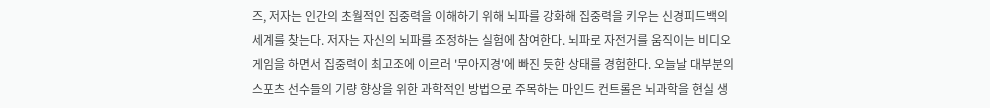즈, 저자는 인간의 초월적인 집중력을 이해하기 위해 뇌파를 강화해 집중력을 키우는 신경피드백의 세계를 찾는다. 저자는 자신의 뇌파를 조정하는 실험에 참여한다. 뇌파로 자전거를 움직이는 비디오게임을 하면서 집중력이 최고조에 이르러 '무아지경'에 빠진 듯한 상태를 경험한다. 오늘날 대부분의 스포츠 선수들의 기량 향상을 위한 과학적인 방법으로 주목하는 마인드 컨트롤은 뇌과학을 현실 생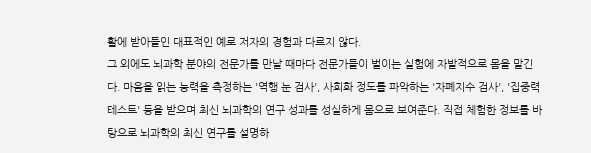활에 받아들인 대표적인 예로 저자의 경험과 다르지 않다.
그 외에도 뇌과학 분야의 전문가를 만날 때마다 전문가들이 벌이는 실험에 자발적으로 몸을 맡긴다. 마음을 읽는 능력을 측정하는 '역행 눈 검사', 사회화 정도를 파악하는 '자폐지수 검사', '집중력 테스트' 등을 받으며 최신 뇌과학의 연구 성과를 성실하게 몸으로 보여준다. 직접 체험한 정보를 바탕으로 뇌과학의 최신 연구를 설명하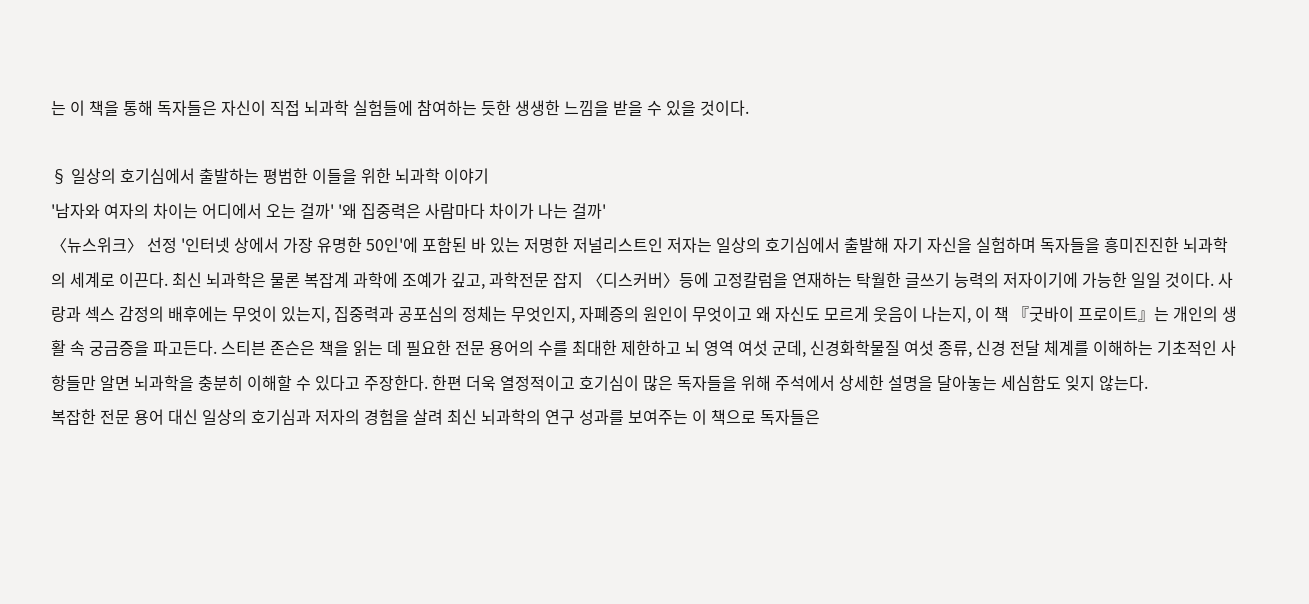는 이 책을 통해 독자들은 자신이 직접 뇌과학 실험들에 참여하는 듯한 생생한 느낌을 받을 수 있을 것이다.

§ 일상의 호기심에서 출발하는 평범한 이들을 위한 뇌과학 이야기
'남자와 여자의 차이는 어디에서 오는 걸까' '왜 집중력은 사람마다 차이가 나는 걸까'
〈뉴스위크〉 선정 '인터넷 상에서 가장 유명한 50인'에 포함된 바 있는 저명한 저널리스트인 저자는 일상의 호기심에서 출발해 자기 자신을 실험하며 독자들을 흥미진진한 뇌과학의 세계로 이끈다. 최신 뇌과학은 물론 복잡계 과학에 조예가 깊고, 과학전문 잡지 〈디스커버〉등에 고정칼럼을 연재하는 탁월한 글쓰기 능력의 저자이기에 가능한 일일 것이다. 사랑과 섹스 감정의 배후에는 무엇이 있는지, 집중력과 공포심의 정체는 무엇인지, 자폐증의 원인이 무엇이고 왜 자신도 모르게 웃음이 나는지, 이 책 『굿바이 프로이트』는 개인의 생활 속 궁금증을 파고든다. 스티븐 존슨은 책을 읽는 데 필요한 전문 용어의 수를 최대한 제한하고 뇌 영역 여섯 군데, 신경화학물질 여섯 종류, 신경 전달 체계를 이해하는 기초적인 사항들만 알면 뇌과학을 충분히 이해할 수 있다고 주장한다. 한편 더욱 열정적이고 호기심이 많은 독자들을 위해 주석에서 상세한 설명을 달아놓는 세심함도 잊지 않는다.
복잡한 전문 용어 대신 일상의 호기심과 저자의 경험을 살려 최신 뇌과학의 연구 성과를 보여주는 이 책으로 독자들은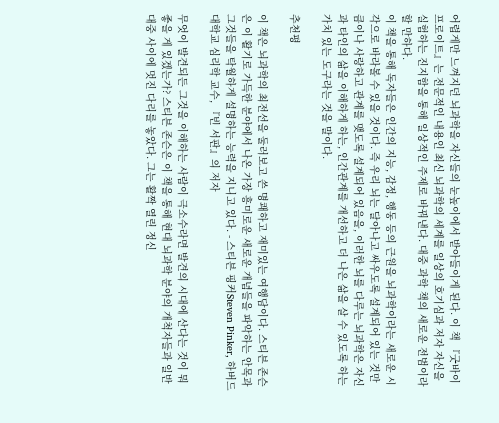어렵게만 느껴지던 뇌과학을 자신들의 눈높이에서 받아들이게 된다. 이 책 『굿바이 프로이트』는 전문적인 내용인 최신 뇌과학의 세계를 일상의 호기심과 저자 자신을 실험하는 진지함을 통해 일상적인 주제로 바꿔낸다. 대중 과학 책의 새로운 전범이라 할 만하다.
이 책을 통해 독자들은 인간의 지능, 감정, 행동 등의 근원을 뇌과학이라는 새로운 시각으로 바라볼 수 있을 것이다. 즉 우리 뇌는 달아나고 싸우도록 설계되어 있는 것만큼이나 사랑하고 관계를 맺도록 설계되어 있음을, 이러한 뇌를 다루는 뇌과학은 자신과 타인의 삶을 이해하게 하는, 인간관계를 개선하고 더 나은 삶을 살 수 있도록 하는 가치 있는 도구라는 것을 말이다.

추천평

이 책은 뇌과학의 최전선을 둘러보고 쓴 명쾌하고 재미있는 여행담이다. 스티븐 존슨은 이 활기로 가득한 분야에서 나온 가장 흥미로운 새로운 개념들을 파악하는 안목과 그것들을 탁월하게 설명하는 능력을 지니고 있다. - 스티븐 핑커Steven Pinker, 하버드 대학교 심리학 교수, 『빈 서판』의 저자

무엇이 발견되든 그것을 이해하는 사람이 극소수라면 발견의 시대에 산다는 것이 뭐 좋을 게 있겠는가? 스티븐 존슨은 이 책을 통해 현대 뇌과학 분야의 개척자들과 일반 대중 사이에 멋진 다리를 놓았다. 그는 활짝 열린 정신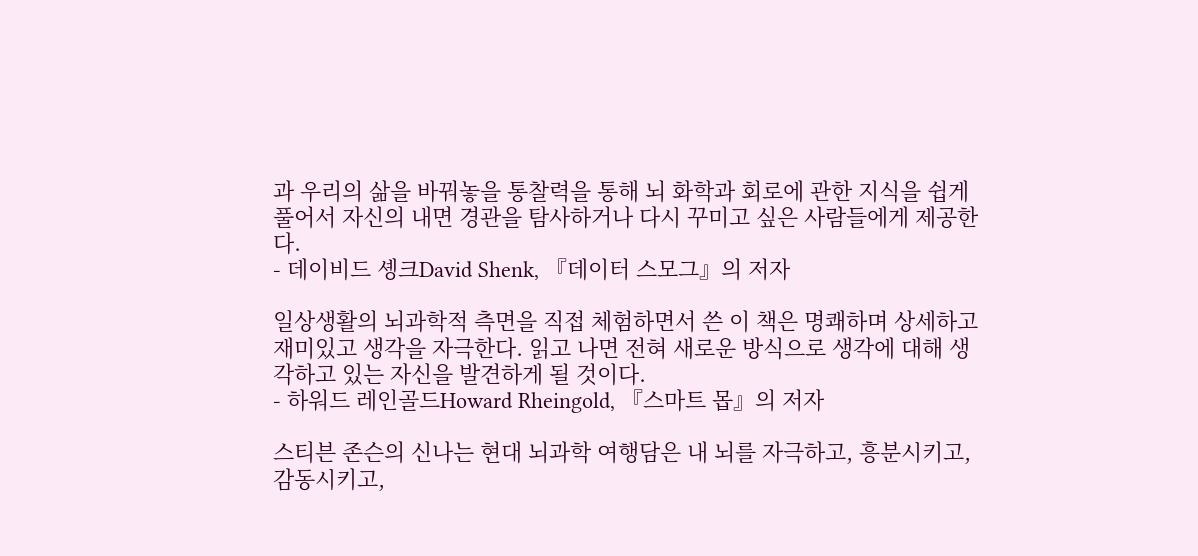과 우리의 삶을 바꿔놓을 통찰력을 통해 뇌 화학과 회로에 관한 지식을 쉽게 풀어서 자신의 내면 경관을 탐사하거나 다시 꾸미고 싶은 사람들에게 제공한다.
- 데이비드 솅크David Shenk, 『데이터 스모그』의 저자

일상생활의 뇌과학적 측면을 직접 체험하면서 쓴 이 책은 명쾌하며 상세하고 재미있고 생각을 자극한다. 읽고 나면 전혀 새로운 방식으로 생각에 대해 생각하고 있는 자신을 발견하게 될 것이다.
- 하워드 레인골드Howard Rheingold, 『스마트 몹』의 저자

스티븐 존슨의 신나는 현대 뇌과학 여행담은 내 뇌를 자극하고, 흥분시키고, 감동시키고,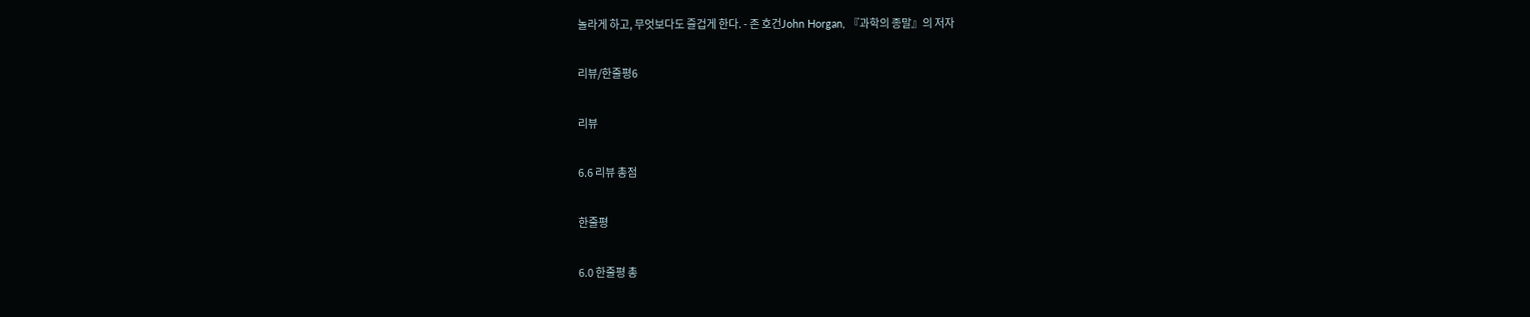놀라게 하고, 무엇보다도 즐겁게 한다. - 존 호건John Horgan, 『과학의 종말』의 저자

리뷰/한줄평6

리뷰

6.6 리뷰 총점

한줄평

6.0 한줄평 총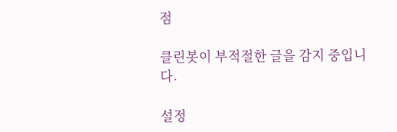점

클린봇이 부적절한 글을 감지 중입니다.

설정